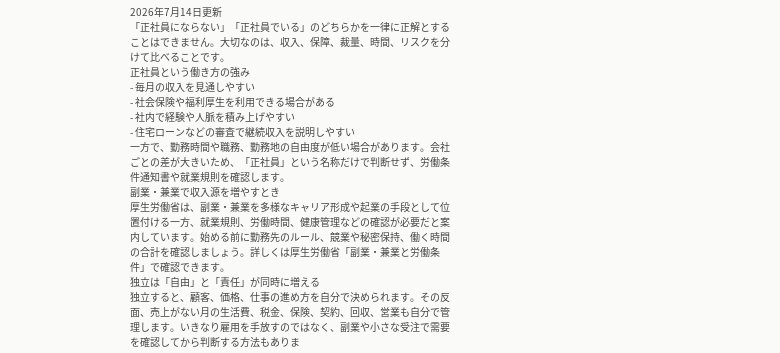2026年7月14日更新
「正社員にならない」「正社員でいる」のどちらかを一律に正解とすることはできません。大切なのは、収入、保障、裁量、時間、リスクを分けて比べることです。
正社員という働き方の強み
- 毎月の収入を見通しやすい
- 社会保険や福利厚生を利用できる場合がある
- 社内で経験や人脈を積み上げやすい
- 住宅ローンなどの審査で継続収入を説明しやすい
一方で、勤務時間や職務、勤務地の自由度が低い場合があります。会社ごとの差が大きいため、「正社員」という名称だけで判断せず、労働条件通知書や就業規則を確認します。
副業・兼業で収入源を増やすとき
厚生労働省は、副業・兼業を多様なキャリア形成や起業の手段として位置付ける一方、就業規則、労働時間、健康管理などの確認が必要だと案内しています。始める前に勤務先のルール、競業や秘密保持、働く時間の合計を確認しましょう。詳しくは厚生労働省「副業・兼業と労働条件」で確認できます。
独立は「自由」と「責任」が同時に増える
独立すると、顧客、価格、仕事の進め方を自分で決められます。その反面、売上がない月の生活費、税金、保険、契約、回収、営業も自分で管理します。いきなり雇用を手放すのではなく、副業や小さな受注で需要を確認してから判断する方法もありま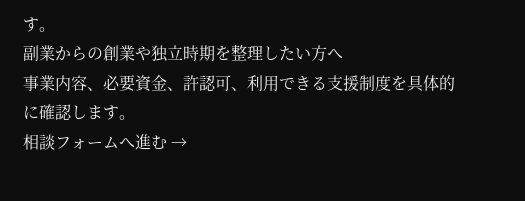す。
副業からの創業や独立時期を整理したい方へ
事業内容、必要資金、許認可、利用できる支援制度を具体的に確認します。
相談フォームへ進む →